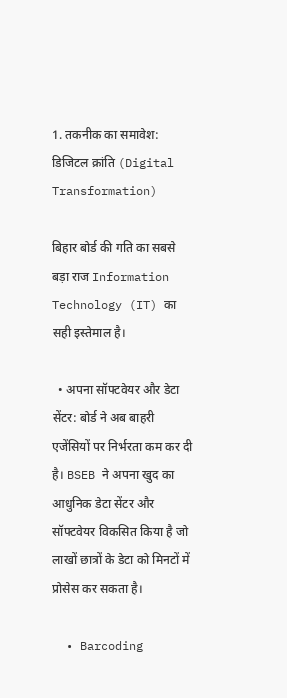1. तकनीक का समावेश: डिजिटल क्रांति (Digital Transformation)

बिहार बोर्ड की गति का सबसे बड़ा राज Information Technology (IT) का सही इस्तेमाल है।

  • अपना सॉफ्टवेयर और डेटा सेंटर: बोर्ड ने अब बाहरी एजेंसियों पर निर्भरता कम कर दी है। BSEB ने अपना खुद का आधुनिक डेटा सेंटर और सॉफ्टवेयर विकसित किया है जो लाखों छात्रों के डेटा को मिनटों में प्रोसेस कर सकता है।

  • Barcoding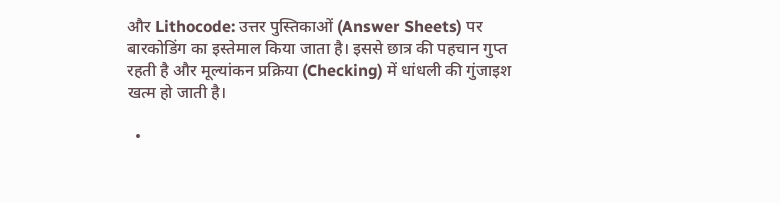और Lithocode: उत्तर पुस्तिकाओं (Answer Sheets) पर बारकोडिंग का इस्तेमाल किया जाता है। इससे छात्र की पहचान गुप्त रहती है और मूल्यांकन प्रक्रिया (Checking) में धांधली की गुंजाइश खत्म हो जाती है।

  •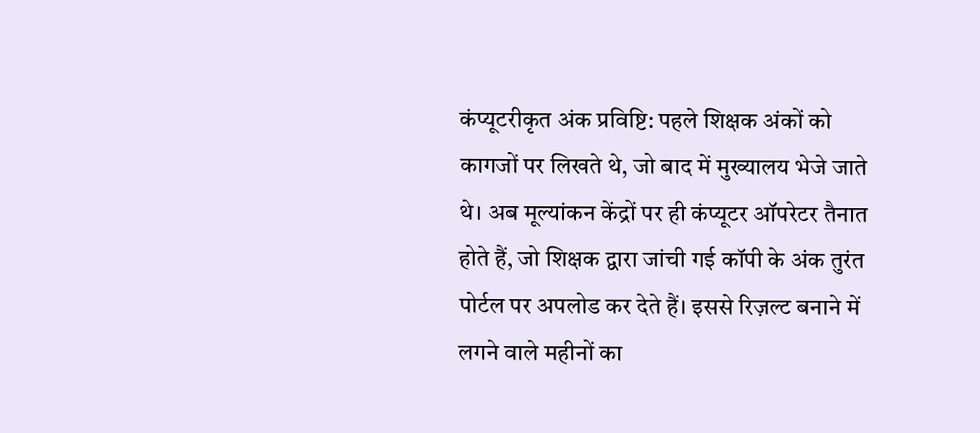कंप्यूटरीकृत अंक प्रविष्टि: पहले शिक्षक अंकों को कागजों पर लिखते थे, जो बाद में मुख्यालय भेजे जाते थे। अब मूल्यांकन केंद्रों पर ही कंप्यूटर ऑपरेटर तैनात होते हैं, जो शिक्षक द्वारा जांची गई कॉपी के अंक तुरंत पोर्टल पर अपलोड कर देते हैं। इससे रिज़ल्ट बनाने में लगने वाले महीनों का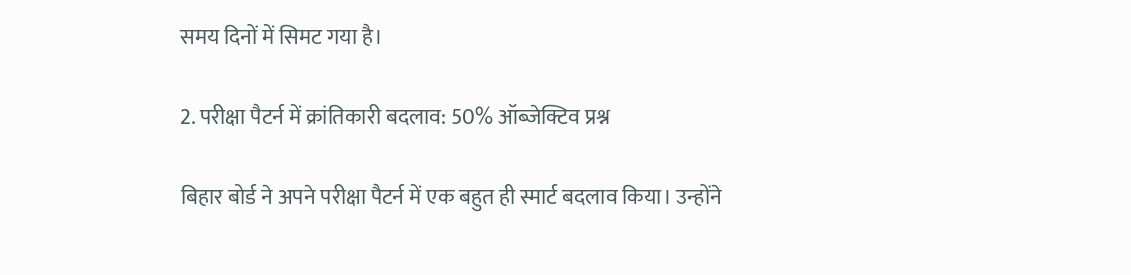समय दिनों में सिमट गया है।

2. परीक्षा पैटर्न में क्रांतिकारी बदलाव: 50% ऑब्जेक्टिव प्रश्न

बिहार बोर्ड ने अपने परीक्षा पैटर्न में एक बहुत ही स्मार्ट बदलाव किया। उन्होंने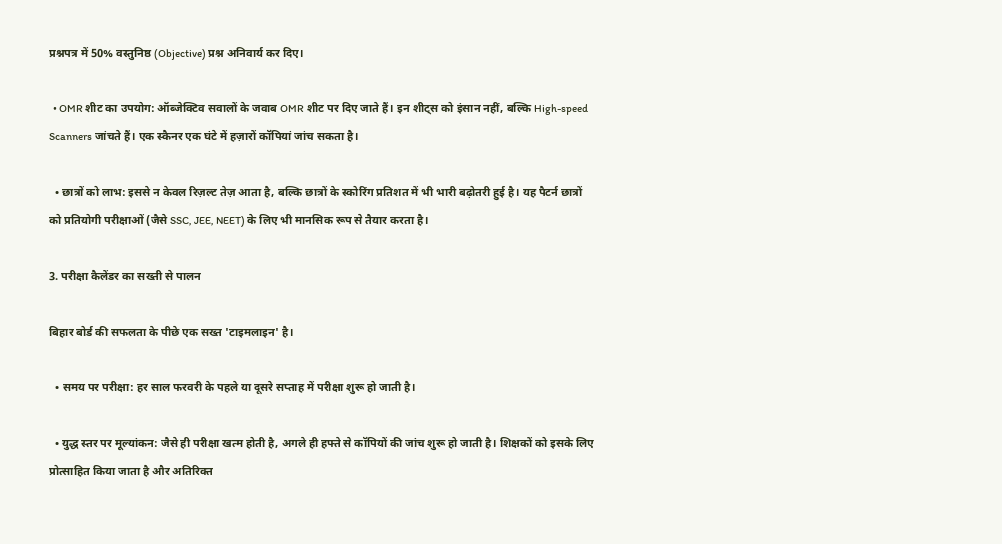प्रश्नपत्र में 50% वस्तुनिष्ठ (Objective) प्रश्न अनिवार्य कर दिए।

  • OMR शीट का उपयोग: ऑब्जेक्टिव सवालों के जवाब OMR शीट पर दिए जाते हैं। इन शीट्स को इंसान नहीं, बल्कि High-speed Scanners जांचते हैं। एक स्कैनर एक घंटे में हज़ारों कॉपियां जांच सकता है।

  • छात्रों को लाभ: इससे न केवल रिज़ल्ट तेज़ आता है, बल्कि छात्रों के स्कोरिंग प्रतिशत में भी भारी बढ़ोतरी हुई है। यह पैटर्न छात्रों को प्रतियोगी परीक्षाओं (जैसे SSC, JEE, NEET) के लिए भी मानसिक रूप से तैयार करता है।

3. परीक्षा कैलेंडर का सख्ती से पालन

बिहार बोर्ड की सफलता के पीछे एक सख्त 'टाइमलाइन' है।

  • समय पर परीक्षा: हर साल फरवरी के पहले या दूसरे सप्ताह में परीक्षा शुरू हो जाती है।

  • युद्ध स्तर पर मूल्यांकन: जैसे ही परीक्षा खत्म होती है, अगले ही हफ्ते से कॉपियों की जांच शुरू हो जाती है। शिक्षकों को इसके लिए प्रोत्साहित किया जाता है और अतिरिक्त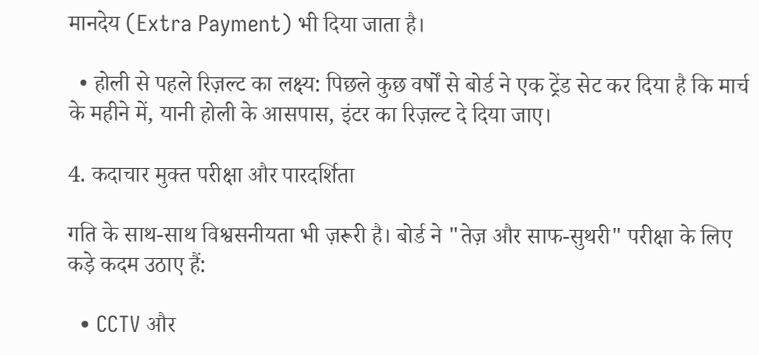मानदेय (Extra Payment) भी दिया जाता है।

  • होली से पहले रिज़ल्ट का लक्ष्य: पिछले कुछ वर्षों से बोर्ड ने एक ट्रेंड सेट कर दिया है कि मार्च के महीने में, यानी होली के आसपास, इंटर का रिज़ल्ट दे दिया जाए।

4. कदाचार मुक्त परीक्षा और पारदर्शिता

गति के साथ-साथ विश्वसनीयता भी ज़रूरी है। बोर्ड ने "तेज़ और साफ-सुथरी" परीक्षा के लिए कड़े कदम उठाए हैं:

  • CCTV और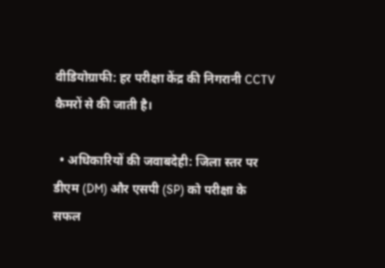वीडियोग्राफी: हर परीक्षा केंद्र की निगरानी CCTV कैमरों से की जाती है।

  • अधिकारियों की जवाबदेही: जिला स्तर पर डीएम (DM) और एसपी (SP) को परीक्षा के सफल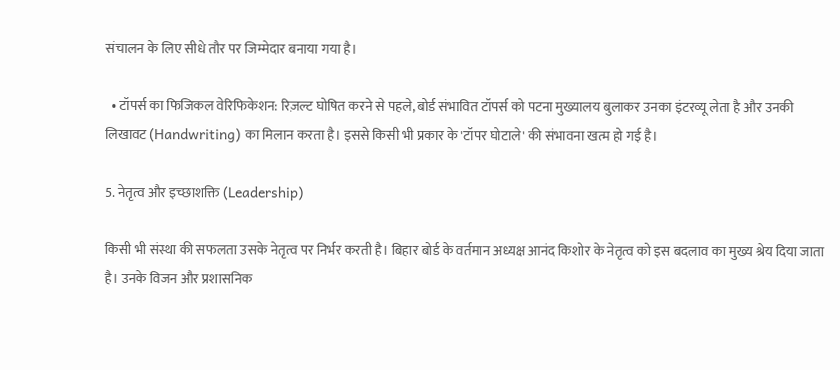संचालन के लिए सीधे तौर पर जिम्मेदार बनाया गया है।

  • टॉपर्स का फिजिकल वेरिफिकेशन: रिज़ल्ट घोषित करने से पहले, बोर्ड संभावित टॉपर्स को पटना मुख्यालय बुलाकर उनका इंटरव्यू लेता है और उनकी लिखावट (Handwriting) का मिलान करता है। इससे किसी भी प्रकार के 'टॉपर घोटाले' की संभावना खत्म हो गई है।

5. नेतृत्व और इच्छाशक्ति (Leadership)

किसी भी संस्था की सफलता उसके नेतृत्व पर निर्भर करती है। बिहार बोर्ड के वर्तमान अध्यक्ष आनंद किशोर के नेतृत्व को इस बदलाव का मुख्य श्रेय दिया जाता है। उनके विजन और प्रशासनिक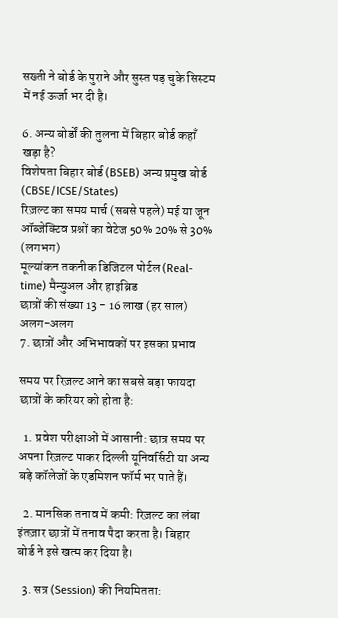सख्ती ने बोर्ड के पुराने और सुस्त पड़ चुके सिस्टम में नई ऊर्जा भर दी है।

6. अन्य बोर्डों की तुलना में बिहार बोर्ड कहाँ खड़ा है?
विशेषता बिहार बोर्ड (BSEB) अन्य प्रमुख बोर्ड (CBSE/ICSE/States)
रिज़ल्ट का समय मार्च (सबसे पहले) मई या जून
ऑब्जेक्टिव प्रश्नों का वेटेज 50% 20% से 30% (लगभग)
मूल्यांकन तकनीक डिजिटल पोर्टल (Real-time) मैन्युअल और हाइब्रिड
छात्रों की संख्या 13 - 16 लाख (हर साल) अलग-अलग
7. छात्रों और अभिभावकों पर इसका प्रभाव

समय पर रिज़ल्ट आने का सबसे बड़ा फायदा छात्रों के करियर को होता है:

  1. प्रवेश परीक्षाओं में आसानी: छात्र समय पर अपना रिज़ल्ट पाकर दिल्ली यूनिवर्सिटी या अन्य बड़े कॉलेजों के एडमिशन फॉर्म भर पाते हैं।

  2. मानसिक तनाव में कमी: रिज़ल्ट का लंबा इंतज़ार छात्रों में तनाव पैदा करता है। बिहार बोर्ड ने इसे खत्म कर दिया है।

  3. सत्र (Session) की नियमितता: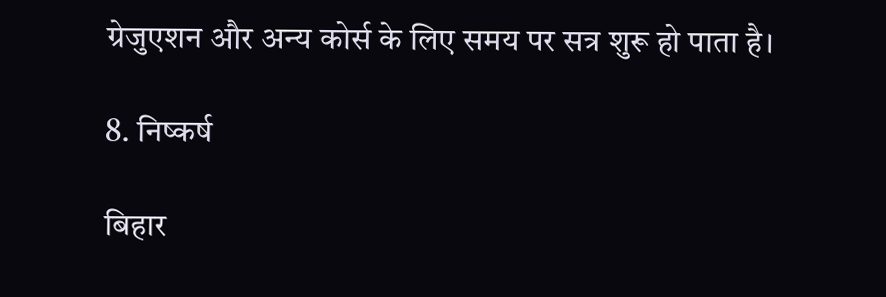ग्रेजुएशन और अन्य कोर्स के लिए समय पर सत्र शुरू हो पाता है।

8. निष्कर्ष

बिहार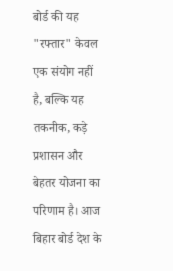बोर्ड की यह "रफ्तार" केवल एक संयोग नहीं है, बल्कि यह तकनीक, कड़े प्रशासन और बेहतर योजना का परिणाम है। आज बिहार बोर्ड देश के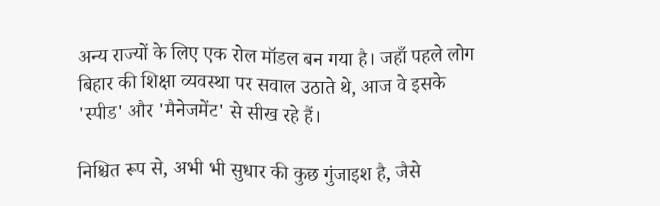अन्य राज्यों के लिए एक रोल मॉडल बन गया है। जहाँ पहले लोग बिहार की शिक्षा व्यवस्था पर सवाल उठाते थे, आज वे इसके 'स्पीड' और 'मैनेजमेंट' से सीख रहे हैं।

निश्चित रूप से, अभी भी सुधार की कुछ गुंजाइश है, जैसे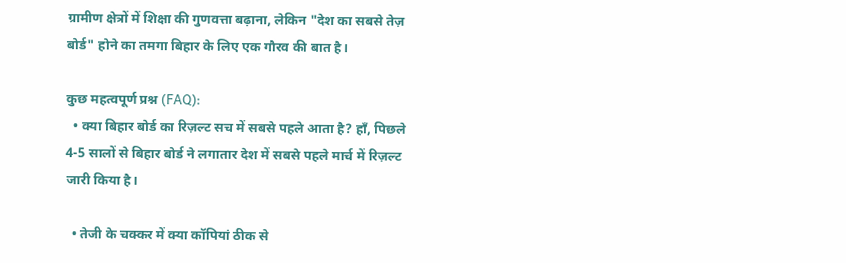ग्रामीण क्षेत्रों में शिक्षा की गुणवत्ता बढ़ाना, लेकिन "देश का सबसे तेज़ बोर्ड" होने का तमगा बिहार के लिए एक गौरव की बात है।

कुछ महत्वपूर्ण प्रश्न (FAQ):
  • क्या बिहार बोर्ड का रिज़ल्ट सच में सबसे पहले आता है? हाँ, पिछले 4-5 सालों से बिहार बोर्ड ने लगातार देश में सबसे पहले मार्च में रिज़ल्ट जारी किया है।

  • तेजी के चक्कर में क्या कॉपियां ठीक से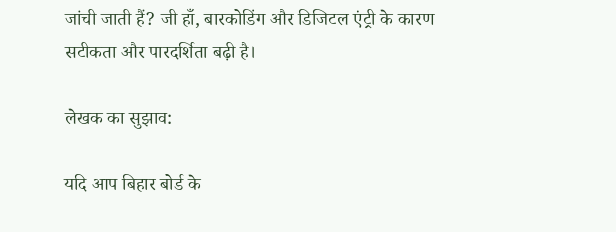जांची जाती हैं? जी हाँ, बारकोडिंग और डिजिटल एंट्री के कारण सटीकता और पारदर्शिता बढ़ी है।

लेखक का सुझाव:

यदि आप बिहार बोर्ड के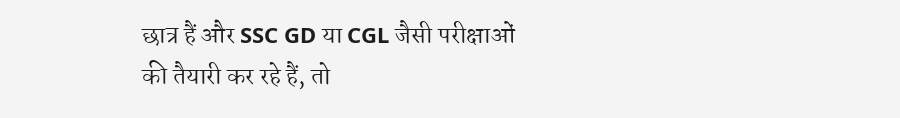छात्र हैं और SSC GD या CGL जैसी परीक्षाओं की तैयारी कर रहे हैं, तो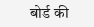बोर्ड की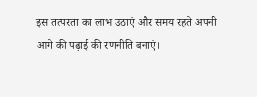इस तत्परता का लाभ उठाएं और समय रहते अपनी आगे की पढ़ाई की रणनीति बनाएं।